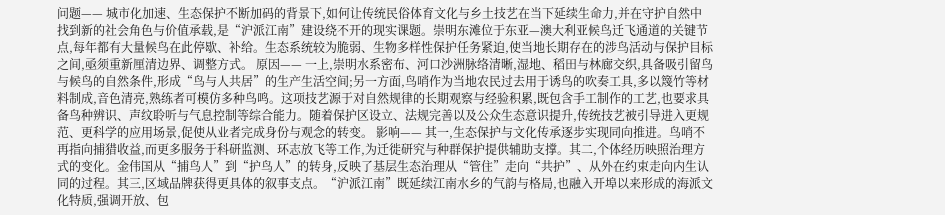问题—— 城市化加速、生态保护不断加码的背景下,如何让传统民俗体育文化与乡土技艺在当下延续生命力,并在守护自然中找到新的社会角色与价值承载,是“沪派江南”建设绕不开的现实课题。崇明东滩位于东亚—澳大利亚候鸟迁飞通道的关键节点,每年都有大量候鸟在此停歇、补给。生态系统较为脆弱、生物多样性保护任务紧迫,使当地长期存在的涉鸟活动与保护目标之间,亟须重新厘清边界、调整方式。 原因—— 一上,崇明水系密布、河口沙洲脉络清晰,湿地、稻田与林廊交织,具备吸引留鸟与候鸟的自然条件,形成“鸟与人共居”的生产生活空间;另一方面,鸟哨作为当地农民过去用于诱鸟的吹奏工具,多以篾竹等材料制成,音色清亮,熟练者可模仿多种鸟鸣。这项技艺源于对自然规律的长期观察与经验积累,既包含手工制作的工艺,也要求具备鸟种辨识、声纹聆听与气息控制等综合能力。随着保护区设立、法规完善以及公众生态意识提升,传统技艺被引导进入更规范、更科学的应用场景,促使从业者完成身份与观念的转变。 影响—— 其一,生态保护与文化传承逐步实现同向推进。鸟哨不再指向捕猎收益,而更多服务于科研监测、环志放飞等工作,为迁徙研究与种群保护提供辅助支撑。其二,个体经历映照治理方式的变化。金伟国从“捕鸟人”到“护鸟人”的转身,反映了基层生态治理从“管住”走向“共护”、从外在约束走向内生认同的过程。其三,区域品牌获得更具体的叙事支点。“沪派江南”既延续江南水乡的气韵与格局,也融入开埠以来形成的海派文化特质,强调开放、包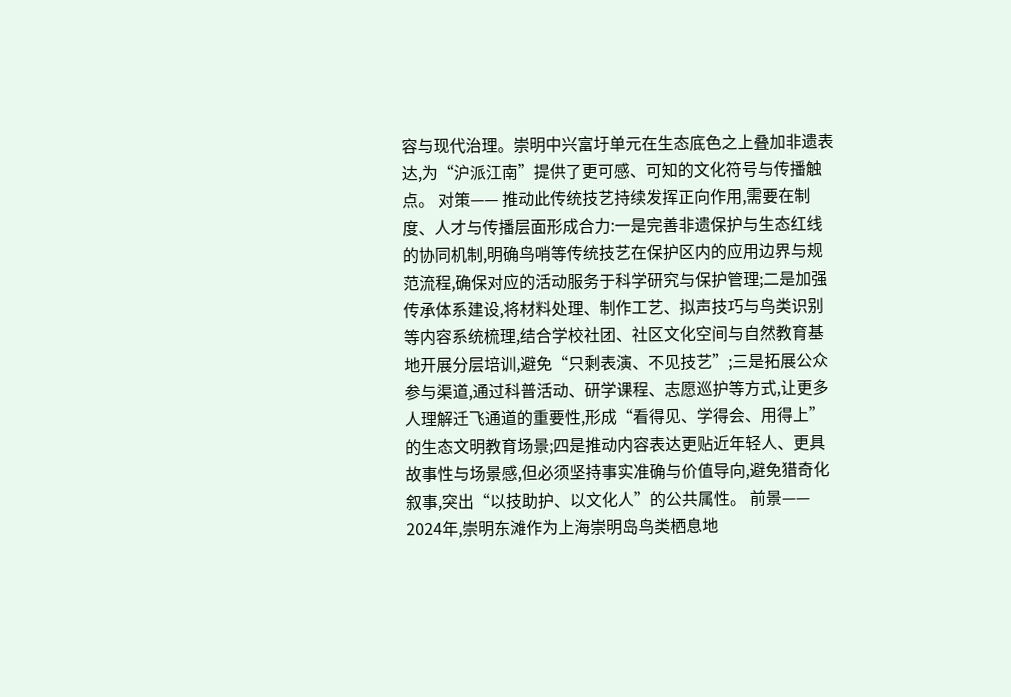容与现代治理。崇明中兴富圩单元在生态底色之上叠加非遗表达,为“沪派江南”提供了更可感、可知的文化符号与传播触点。 对策—— 推动此传统技艺持续发挥正向作用,需要在制度、人才与传播层面形成合力:一是完善非遗保护与生态红线的协同机制,明确鸟哨等传统技艺在保护区内的应用边界与规范流程,确保对应的活动服务于科学研究与保护管理;二是加强传承体系建设,将材料处理、制作工艺、拟声技巧与鸟类识别等内容系统梳理,结合学校社团、社区文化空间与自然教育基地开展分层培训,避免“只剩表演、不见技艺”;三是拓展公众参与渠道,通过科普活动、研学课程、志愿巡护等方式,让更多人理解迁飞通道的重要性,形成“看得见、学得会、用得上”的生态文明教育场景;四是推动内容表达更贴近年轻人、更具故事性与场景感,但必须坚持事实准确与价值导向,避免猎奇化叙事,突出“以技助护、以文化人”的公共属性。 前景—— 2024年,崇明东滩作为上海崇明岛鸟类栖息地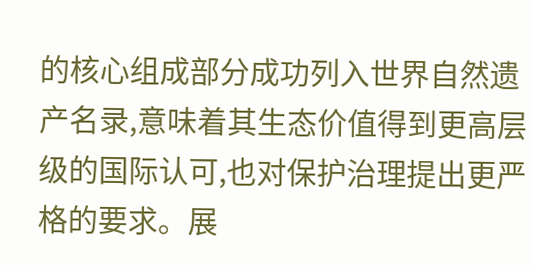的核心组成部分成功列入世界自然遗产名录,意味着其生态价值得到更高层级的国际认可,也对保护治理提出更严格的要求。展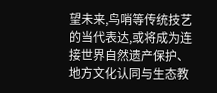望未来,鸟哨等传统技艺的当代表达,或将成为连接世界自然遗产保护、地方文化认同与生态教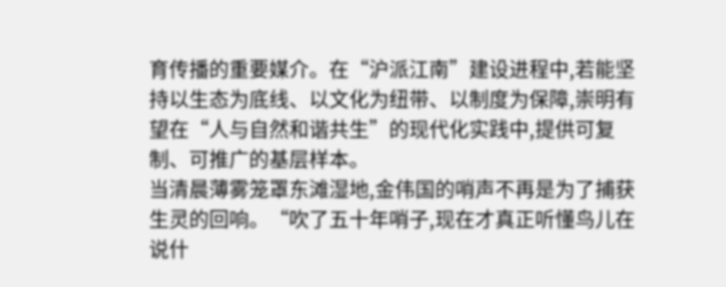育传播的重要媒介。在“沪派江南”建设进程中,若能坚持以生态为底线、以文化为纽带、以制度为保障,崇明有望在“人与自然和谐共生”的现代化实践中,提供可复制、可推广的基层样本。
当清晨薄雾笼罩东滩湿地,金伟国的哨声不再是为了捕获生灵的回响。“吹了五十年哨子,现在才真正听懂鸟儿在说什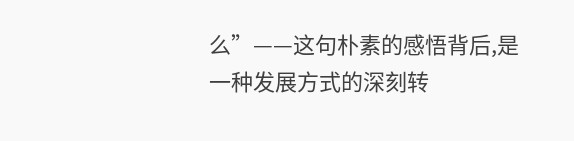么”——这句朴素的感悟背后,是一种发展方式的深刻转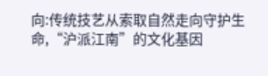向:传统技艺从索取自然走向守护生命,“沪派江南”的文化基因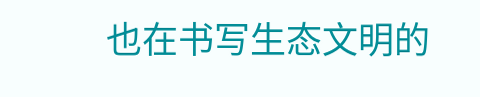也在书写生态文明的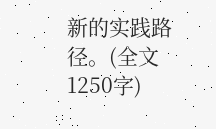新的实践路径。(全文1250字)